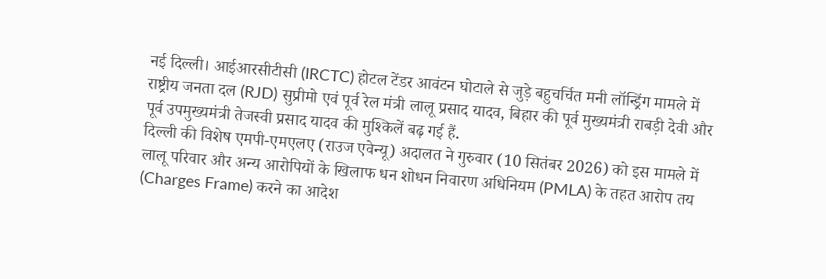नई दिल्ली। आईआरसीटीसी (IRCTC) होटल टेंडर आवंटन घोटाले से जुड़े बहुचर्चित मनी लॉन्ड्रिंग मामले में राष्ट्रीय जनता दल (RJD) सुप्रीमो एवं पूर्व रेल मंत्री लालू प्रसाद यादव, बिहार की पूर्व मुख्यमंत्री राबड़ी देवी और पूर्व उपमुख्यमंत्री तेजस्वी प्रसाद यादव की मुश्किलें बढ़ गई हैं.
दिल्ली की विशेष एमपी-एमएलए (राउज एवेन्यू) अदालत ने गुरुवार (10 सितंबर 2026) को इस मामले में लालू परिवार और अन्य आरोपियों के खिलाफ धन शोधन निवारण अधिनियम (PMLA) के तहत आरोप तय (Charges Frame) करने का आदेश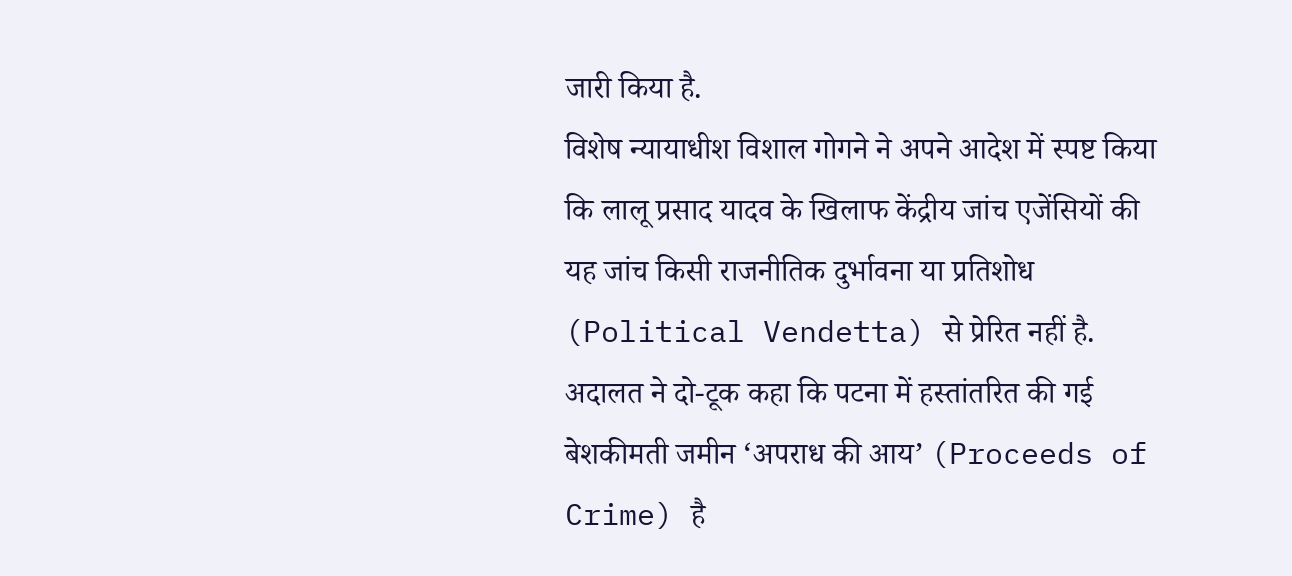जारी किया है.
विशेष न्यायाधीश विशाल गोगने ने अपने आदेश में स्पष्ट किया कि लालू प्रसाद यादव के खिलाफ केंद्रीय जांच एजेंसियों की यह जांच किसी राजनीतिक दुर्भावना या प्रतिशोध (Political Vendetta) से प्रेरित नहीं है. अदालत ने दो-टूक कहा कि पटना में हस्तांतरित की गई बेशकीमती जमीन ‘अपराध की आय’ (Proceeds of Crime) है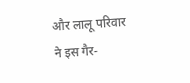और लालू परिवार ने इस गैर-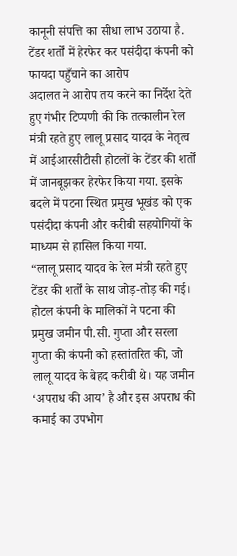कानूनी संपत्ति का सीधा लाभ उठाया है.
टेंडर शर्तों में हेरफेर कर पसंदीदा कंपनी को फायदा पहुँचाने का आरोप
अदालत ने आरोप तय करने का निर्देश देते हुए गंभीर टिप्पणी की कि तत्कालीन रेल मंत्री रहते हुए लालू प्रसाद यादव के नेतृत्व में आईआरसीटीसी होटलों के टेंडर की शर्तों में जानबूझकर हेरफेर किया गया. इसके बदले में पटना स्थित प्रमुख भूखंड को एक पसंदीदा कंपनी और करीबी सहयोगियों के माध्यम से हासिल किया गया.
“लालू प्रसाद यादव के रेल मंत्री रहते हुए टेंडर की शर्तों के साथ जोड़-तोड़ की गई। होटल कंपनी के मालिकों ने पटना की प्रमुख जमीन पी.सी. गुप्ता और सरला गुप्ता की कंपनी को हस्तांतरित की, जो लालू यादव के बेहद करीबी थे। यह जमीन ‘अपराध की आय’ है और इस अपराध की कमाई का उपभोग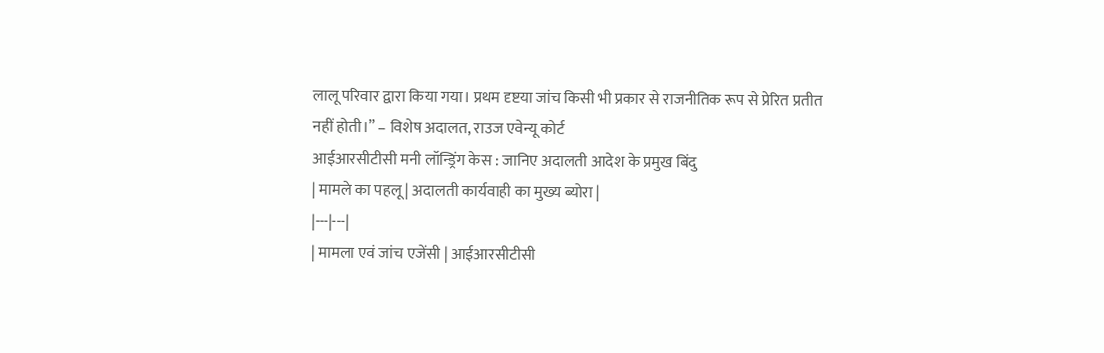लालू परिवार द्वारा किया गया। प्रथम दृष्टया जांच किसी भी प्रकार से राजनीतिक रूप से प्रेरित प्रतीत नहीं होती।” – विशेष अदालत, राउज एवेन्यू कोर्ट
आईआरसीटीसी मनी लॉन्ड्रिंग केस : जानिए अदालती आदेश के प्रमुख बिंदु
| मामले का पहलू | अदालती कार्यवाही का मुख्य ब्योरा |
|---|---|
| मामला एवं जांच एजेंसी | आईआरसीटीसी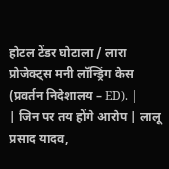होटल टेंडर घोटाला / लारा प्रोजेक्ट्स मनी लॉन्ड्रिंग केस (प्रवर्तन निदेशालय – ED). |
| जिन पर तय होंगे आरोप | लालू प्रसाद यादव,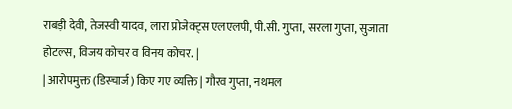राबड़ी देवी, तेजस्वी यादव, लारा प्रोजेक्ट्स एलएलपी, पी.सी. गुप्ता, सरला गुप्ता, सुजाता होटल्स, विजय कोचर व विनय कोचर. |
| आरोपमुक्त (डिस्चार्ज) किए गए व्यक्ति | गौरव गुप्ता, नथमल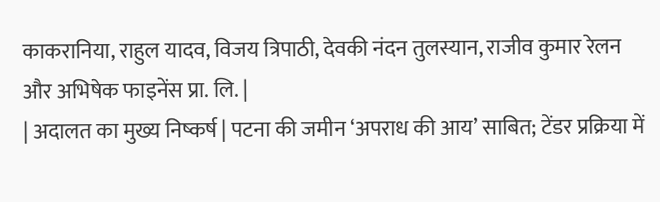काकरानिया, राहुल यादव, विजय त्रिपाठी, देवकी नंदन तुलस्यान, राजीव कुमार रेलन और अभिषेक फाइनेंस प्रा. लि. |
| अदालत का मुख्य निष्कर्ष | पटना की जमीन ‘अपराध की आय’ साबित; टेंडर प्रक्रिया में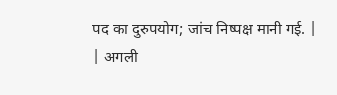पद का दुरुपयोग; जांच निष्पक्ष मानी गई. |
| अगली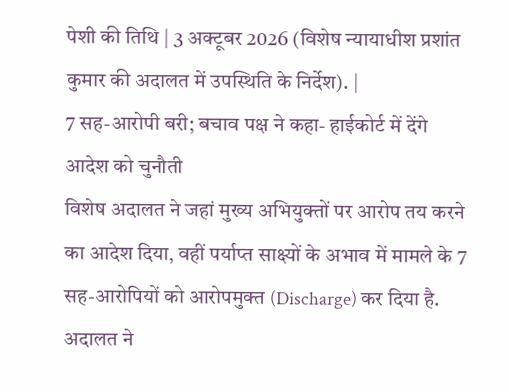पेशी की तिथि | 3 अक्टूबर 2026 (विशेष न्यायाधीश प्रशांत कुमार की अदालत में उपस्थिति के निर्देश). |
7 सह-आरोपी बरी; बचाव पक्ष ने कहा- हाईकोर्ट में देंगे आदेश को चुनौती
विशेष अदालत ने जहां मुख्य अभियुक्तों पर आरोप तय करने का आदेश दिया, वहीं पर्याप्त साक्ष्यों के अभाव में मामले के 7 सह-आरोपियों को आरोपमुक्त (Discharge) कर दिया है. अदालत ने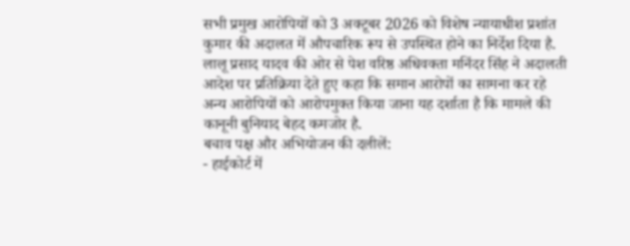सभी प्रमुख आरोपियों को 3 अक्टूबर 2026 को विशेष न्यायाधीश प्रशांत कुमार की अदालत में औपचारिक रूप से उपस्थित होने का निर्देश दिया है.
लालू प्रसाद यादव की ओर से पेश वरिष्ठ अधिवक्ता मनिंदर सिंह ने अदालती आदेश पर प्रतिक्रिया देते हुए कहा कि समान आरोपों का सामना कर रहे अन्य आरोपियों को आरोपमुक्त किया जाना यह दर्शाता है कि मामले की कानूनी बुनियाद बेहद कमजोर है.
बचाव पक्ष और अभियोजन की दलीलें:
- हाईकोर्ट में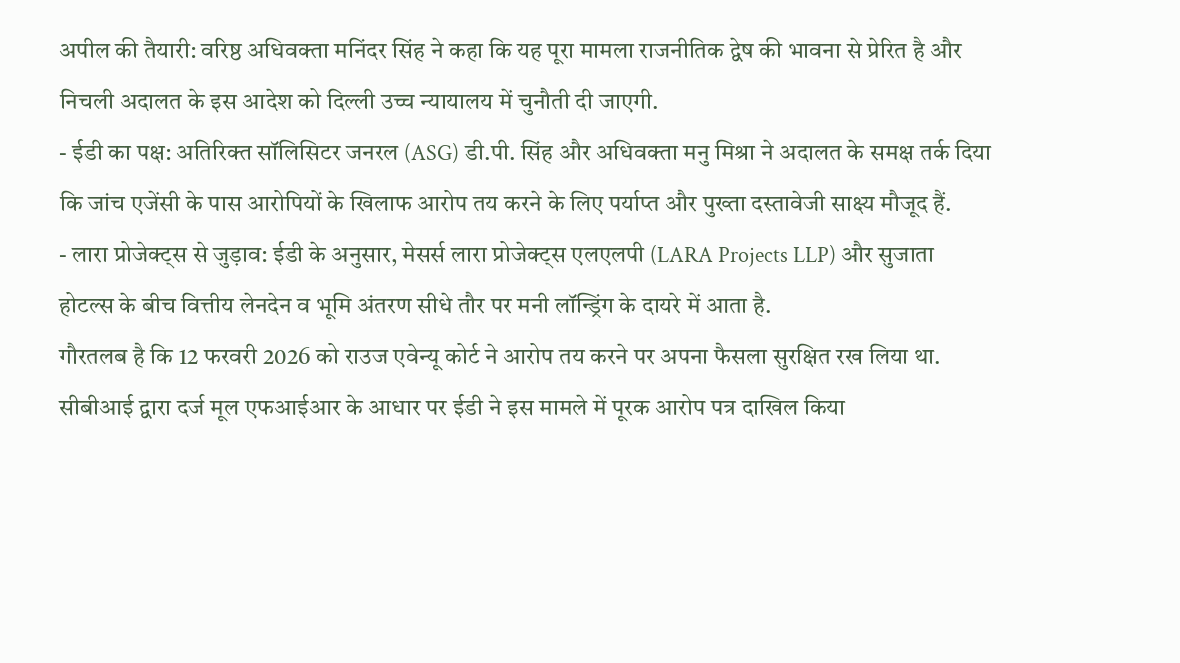अपील की तैयारी: वरिष्ठ अधिवक्ता मनिंदर सिंह ने कहा कि यह पूरा मामला राजनीतिक द्वेष की भावना से प्रेरित है और निचली अदालत के इस आदेश को दिल्ली उच्च न्यायालय में चुनौती दी जाएगी.
- ईडी का पक्ष: अतिरिक्त सॉलिसिटर जनरल (ASG) डी.पी. सिंह और अधिवक्ता मनु मिश्रा ने अदालत के समक्ष तर्क दिया कि जांच एजेंसी के पास आरोपियों के खिलाफ आरोप तय करने के लिए पर्याप्त और पुख्ता दस्तावेजी साक्ष्य मौजूद हैं.
- लारा प्रोजेक्ट्स से जुड़ाव: ईडी के अनुसार, मेसर्स लारा प्रोजेक्ट्स एलएलपी (LARA Projects LLP) और सुजाता होटल्स के बीच वित्तीय लेनदेन व भूमि अंतरण सीधे तौर पर मनी लॉन्ड्रिंग के दायरे में आता है.
गौरतलब है कि 12 फरवरी 2026 को राउज एवेन्यू कोर्ट ने आरोप तय करने पर अपना फैसला सुरक्षित रख लिया था. सीबीआई द्वारा दर्ज मूल एफआईआर के आधार पर ईडी ने इस मामले में पूरक आरोप पत्र दाखिल किया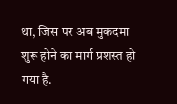था, जिस पर अब मुकदमा शुरू होने का मार्ग प्रशस्त हो गया है.